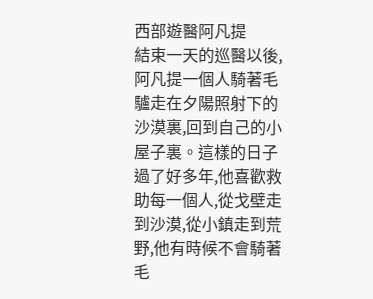西部遊醫阿凡提
結束一天的巡醫以後,阿凡提一個人騎著毛驢走在夕陽照射下的沙漠裏,回到自己的小屋子裏。這樣的日子過了好多年,他喜歡救助每一個人,從戈壁走到沙漠,從小鎮走到荒野,他有時候不會騎著毛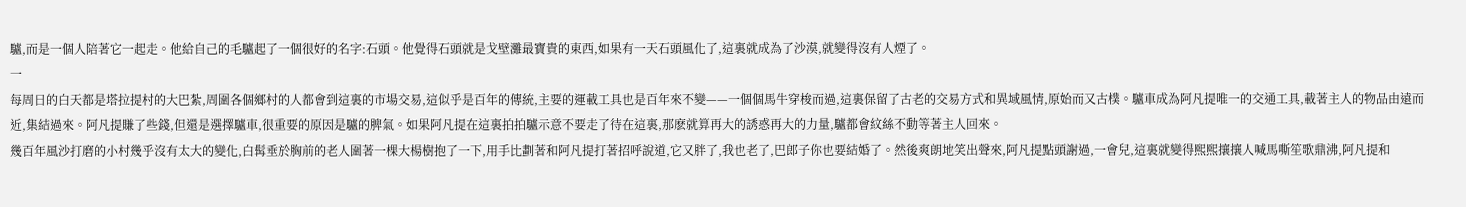驢,而是一個人陪著它一起走。他給自己的毛驢起了一個很好的名字:石頭。他覺得石頭就是戈壁灘最寶貴的東西,如果有一天石頭風化了,這裏就成為了沙漠,就變得沒有人煙了。
一
每周日的白天都是塔拉提村的大巴紮,周圍各個鄉村的人都會到這裏的市場交易,這似乎是百年的傳統,主要的運載工具也是百年來不變——一個個馬牛穿梭而過,這裏保留了古老的交易方式和異域風情,原始而又古樸。驢車成為阿凡提唯一的交通工具,載著主人的物品由遠而近,集結過來。阿凡提賺了些錢,但還是選擇驢車,很重要的原因是驢的脾氣。如果阿凡提在這裏拍拍驢示意不要走了待在這裏,那麽就算再大的誘惑再大的力量,驢都會紋絲不動等著主人回來。
幾百年風沙打磨的小村幾乎沒有太大的變化,白髯垂於胸前的老人圍著一棵大楊樹抱了一下,用手比劃著和阿凡提打著招呼說道,它又胖了,我也老了,巴郎子你也要結婚了。然後爽朗地笑出聲來,阿凡提點頭謝過,一會兒,這裏就變得熙熙攘攘人喊馬嘶笙歌鼎沸,阿凡提和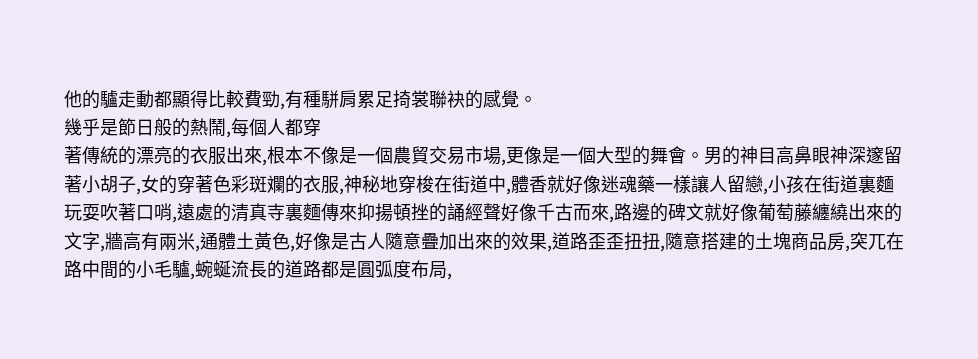他的驢走動都顯得比較費勁,有種駢肩累足掎裳聯袂的感覺。
幾乎是節日般的熱鬧,每個人都穿
著傳統的漂亮的衣服出來,根本不像是一個農貿交易市場,更像是一個大型的舞會。男的神目高鼻眼神深邃留著小胡子,女的穿著色彩斑斕的衣服,神秘地穿梭在街道中,體香就好像迷魂藥一樣讓人留戀,小孩在街道裏麵玩耍吹著口哨,遠處的清真寺裏麵傳來抑揚頓挫的誦經聲好像千古而來,路邊的碑文就好像葡萄藤纏繞出來的文字,牆高有兩米,通體土黃色,好像是古人隨意疊加出來的效果,道路歪歪扭扭,隨意搭建的土塊商品房,突兀在路中間的小毛驢,蜿蜒流長的道路都是圓弧度布局,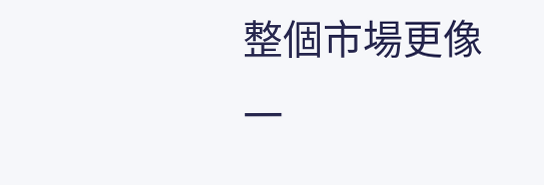整個市場更像一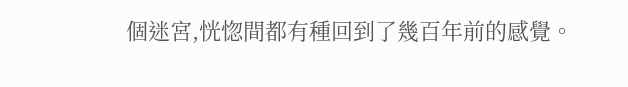個迷宮,恍惚間都有種回到了幾百年前的感覺。